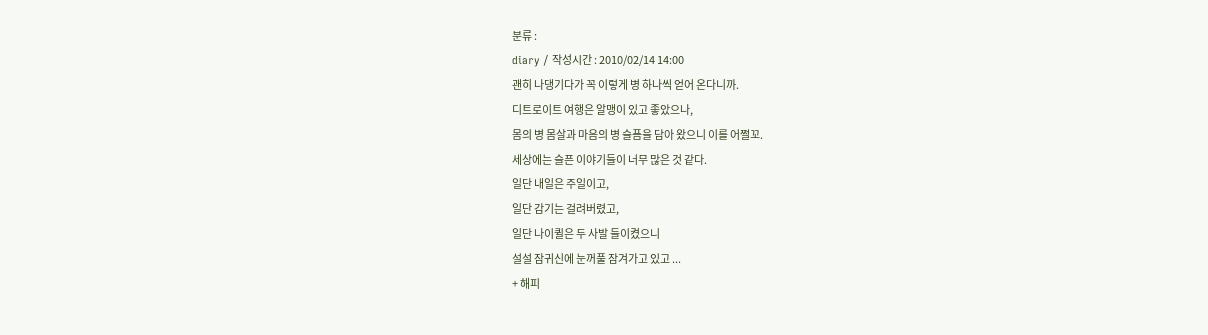분류 :
diary / 작성시간 : 2010/02/14 14:00
괜히 나댕기다가 꼭 이렇게 병 하나씩 얻어 온다니까.
디트로이트 여행은 알맹이 있고 좋았으나,
몸의 병 몸살과 마음의 병 슬픔을 담아 왔으니 이를 어쩔꼬.
세상에는 슬픈 이야기들이 너무 많은 것 같다.
일단 내일은 주일이고,
일단 감기는 걸려버렸고,
일단 나이퀼은 두 사발 들이켰으니
설설 잠귀신에 눈꺼풀 잠겨가고 있고 ...
+ 해피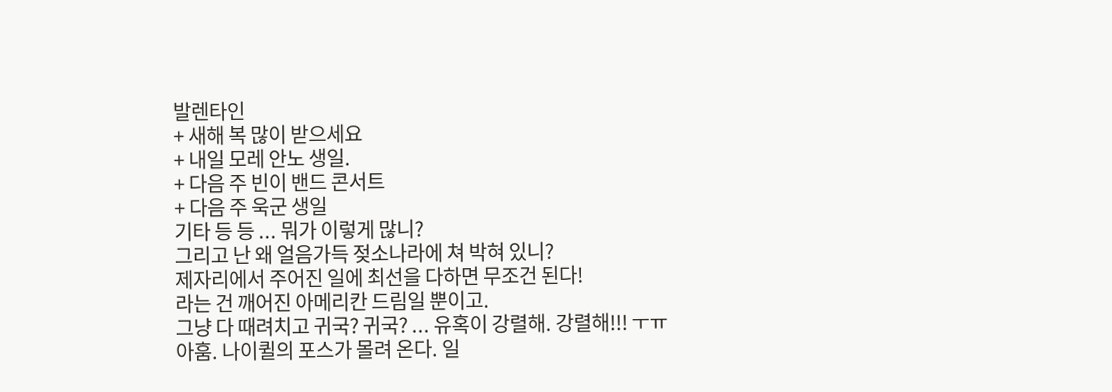발렌타인
+ 새해 복 많이 받으세요
+ 내일 모레 안노 생일.
+ 다음 주 빈이 밴드 콘서트
+ 다음 주 욱군 생일
기타 등 등 ... 뭐가 이렇게 많니?
그리고 난 왜 얼음가득 젖소나라에 쳐 박혀 있니?
제자리에서 주어진 일에 최선을 다하면 무조건 된다!
라는 건 깨어진 아메리칸 드림일 뿐이고.
그냥 다 때려치고 귀국? 귀국? ... 유혹이 강렬해. 강렬해!!! ㅜㅠ
아훔. 나이퀼의 포스가 몰려 온다. 일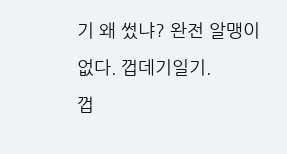기 왜 썼냐? 완전 알맹이 없다. 껍데기일기.
껍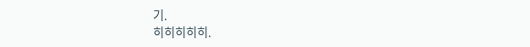기.
히히히히히.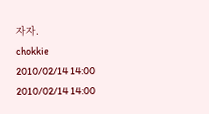자자.
chokkie
2010/02/14 14:00
2010/02/14 14:00